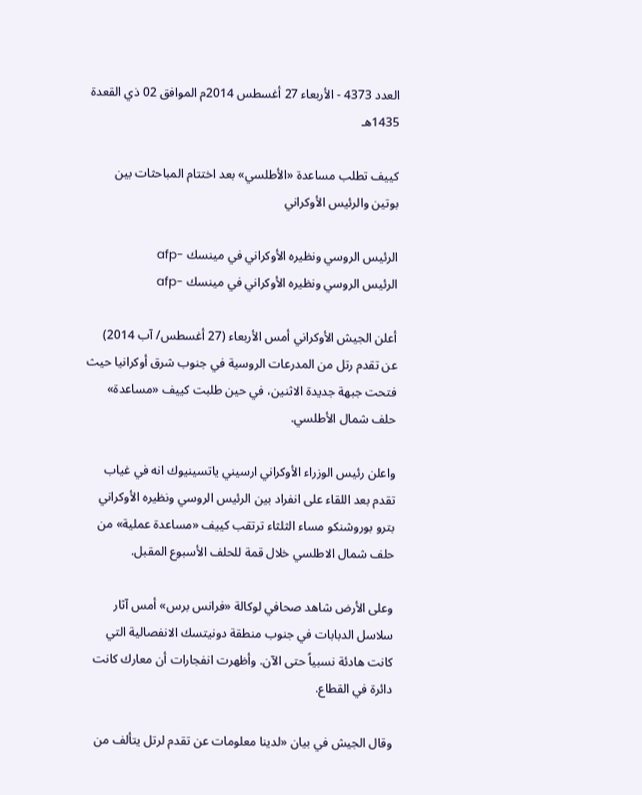العدد 4373 - الأربعاء 27 أغسطس 2014م الموافق 02 ذي القعدة 1435هـ

كييف تطلب مساعدة «الأطلسي» بعد اختتام المباحثات بين بوتين والرئيس الأوكراني

الرئيس الروسي ونظيره الأوكراني في مينسك -afp
الرئيس الروسي ونظيره الأوكراني في مينسك -afp

أعلن الجيش الأوكراني أمس الأربعاء (27 أغسطس/ آب 2014) عن تقدم رتل من المدرعات الروسية في جنوب شرق أوكرانيا حيث فتحت جبهة جديدة الاثنين، في حين طلبت كييف «مساعدة» حلف شمال الأطلسي.

واعلن رئيس الوزراء الأوكراني ارسيني ياتسينيوك انه في غياب تقدم بعد اللقاء على انفراد بين الرئيس الروسي ونظيره الأوكراني بترو بوروشنكو مساء الثلثاء ترتقب كييف «مساعدة عملية» من حلف شمال الاطلسي خلال قمة للحلف الأسبوع المقبل.

وعلى الأرض شاهد صحافي لوكالة «فرانس برس» أمس آثار سلاسل الدبابات في جنوب منطقة دونيتسك الانفصالية التي كانت هادئة نسبياً حتى الآن. وأظهرت انفجارات أن معارك كانت دائرة في القطاع.

وقال الجيش في بيان «لدينا معلومات عن تقدم لرتل يتألف من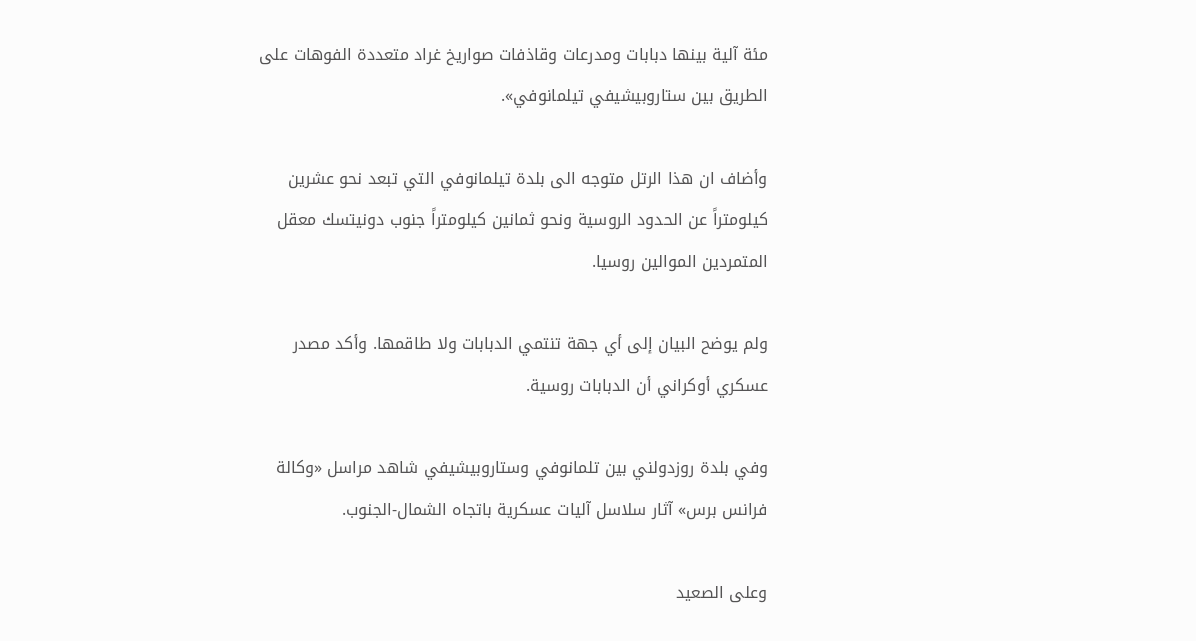مئة آلية بينها دبابات ومدرعات وقاذفات صواريخ غراد متعددة الفوهات على الطريق بين ستاروبيشيفي تيلمانوفي».

وأضاف ان هذا الرتل متوجه الى بلدة تيلمانوفي التي تبعد نحو عشرين كيلومتراً عن الحدود الروسية ونحو ثمانين كيلومتراً جنوب دونيتسك معقل المتمردين الموالين روسيا.

ولم يوضح البيان إلى أي جهة تنتمي الدبابات ولا طاقمها. وأكد مصدر عسكري أوكراني أن الدبابات روسية.

وفي بلدة روزدولني بين تلمانوفي وستاروبيشيفي شاهد مراسل «وكالة فرانس برس» آثار سلاسل آليات عسكرية باتجاه الشمال-الجنوب.

وعلى الصعيد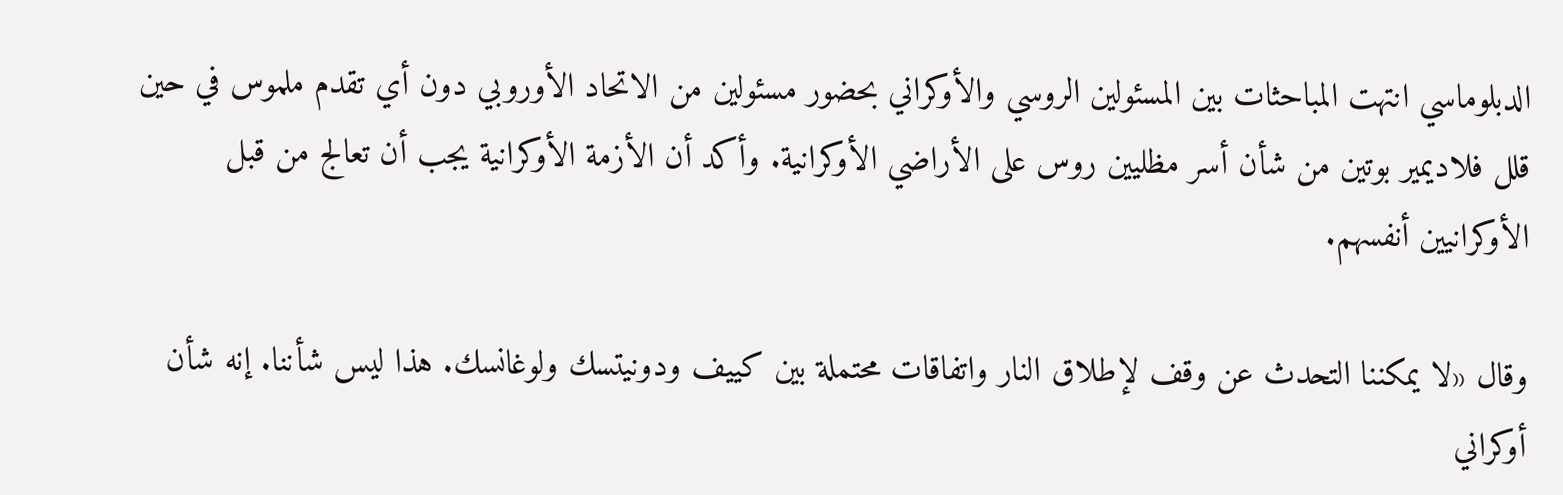الدبلوماسي انتهت المباحثات بين المسئولين الروسي والأوكراني بحضور مسئولين من الاتحاد الأوروبي دون أي تقدم ملموس في حين قلل فلاديمير بوتين من شأن أسر مظليين روس على الأراضي الأوكرانية. وأكد أن الأزمة الأوكرانية يجب أن تعالج من قبل الأوكرانيين أنفسهم.

وقال «لا يمكننا التحدث عن وقف لإطلاق النار واتفاقات محتملة بين كييف ودونيتسك ولوغانسك. هذا ليس شأننا. إنه شأن أوكراني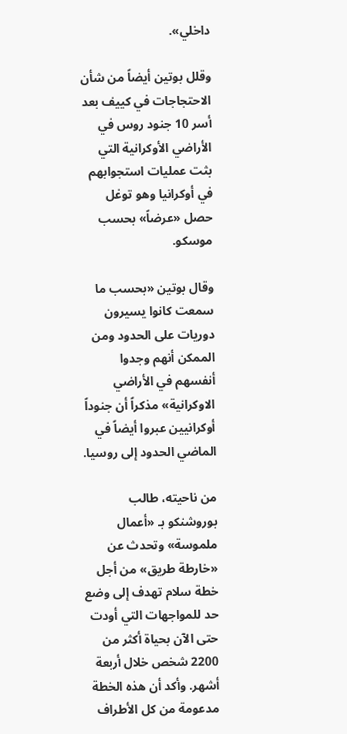داخلي».

وقلل بوتين أيضاً من شأن الاحتجاجات في كييف بعد أسر 10 جنود روس في الأراضي الأوكرانية التي بثت عمليات استجوابهم في أوكرانيا وهو توغل حصل «عرضاً» بحسب موسكو.

وقال بوتين «بحسب ما سمعت كانوا يسيرون دوريات على الحدود ومن الممكن أنهم وجدوا أنفسهم في الأراضي الاوكرانية» مذكراً أن جنوداً أوكرانيين عبروا أيضاً في الماضي الحدود إلى روسيا.

من ناحيته، طالب بوروشنكو بـ «أعمال ملموسة» وتحدث عن «خارطة طريق» من أجل خطة سلام تهدف إلى وضع حد للمواجهات التي أودت حتى الآن بحياة أكثر من 2200 شخص خلال أربعة أشهر. وأكد أن هذه الخطة مدعومة من كل الأطراف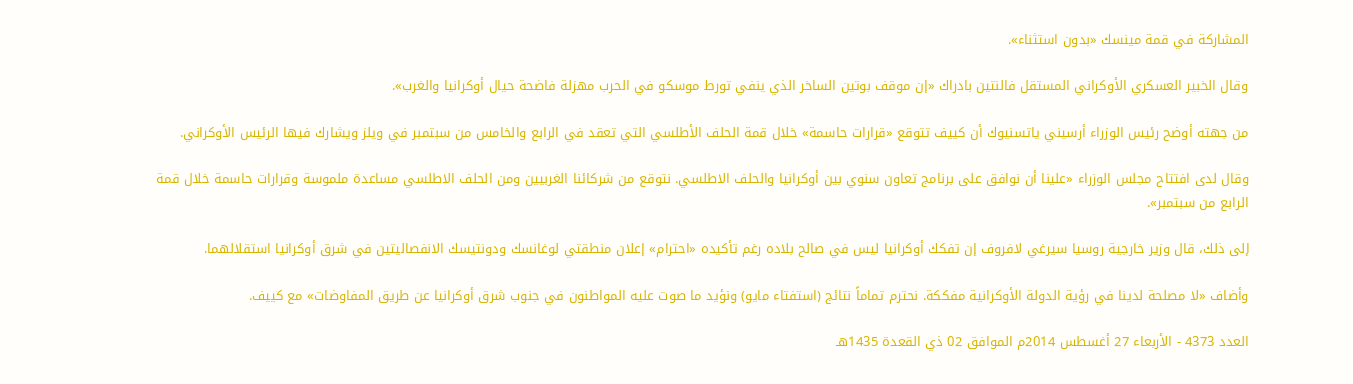المشاركة في قمة مينسك «بدون استثناء».

وقال الخبير العسكري الأوكراني المستقل فالنتين بادراك «إن موقف بوتين الساخر الذي ينفي تورط موسكو في الحرب مهزلة فاضحة حيال أوكرانيا والغرب».

من جهته أوضح رئيس الوزراء أرسيني ياتسنيوك أن كييف تتوقع «قرارات حاسمة» خلال قمة الحلف الأطلسي التي تعقد في الرابع والخامس من سبتمبر في ويلز ويشارك فيها الرئيس الأوكراني.

وقال لدى افتتاح مجلس الوزراء «علينا أن نوافق على برنامج تعاون سنوي بين أوكرانيا والحلف الاطلسي. نتوقع من شركائنا الغربيين ومن الحلف الاطلسي مساعدة ملموسة وقرارات حاسمة خلال قمة الرابع من سبتمبر».

إلى ذلك، قال وزير خارجية روسيا سيرغي لافروف إن تفكك أوكرانيا ليس في صالح بلاده رغم تأكيده «احترام» إعلان منطقتي لوغانسك ودونتيسك الانفصاليتين في شرق أوكرانيا استقلالهما.

وأضاف «لا مصلحة لدينا في رؤية الدولة الأوكرانية مفككة. نحترم تماماً نتائج (استفتاء مايو) ونؤيد ما صوت عليه المواطنون في جنوب شرق أوكرانيا عن طريق المفاوضات» مع كييف.

العدد 4373 - الأربعاء 27 أغسطس 2014م الموافق 02 ذي القعدة 1435هـ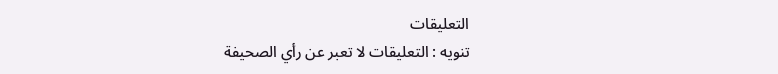التعليقات
تنويه : التعليقات لا تعبر عن رأي الصحيفة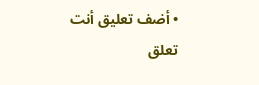• أضف تعليق أنت تعلق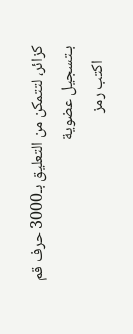كزائر، لتتمكن من التعليق بـ3000 حرف قم بـتسجيل عضوية
    اكتب رمز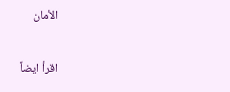الأمان

اقرأ ايضاً